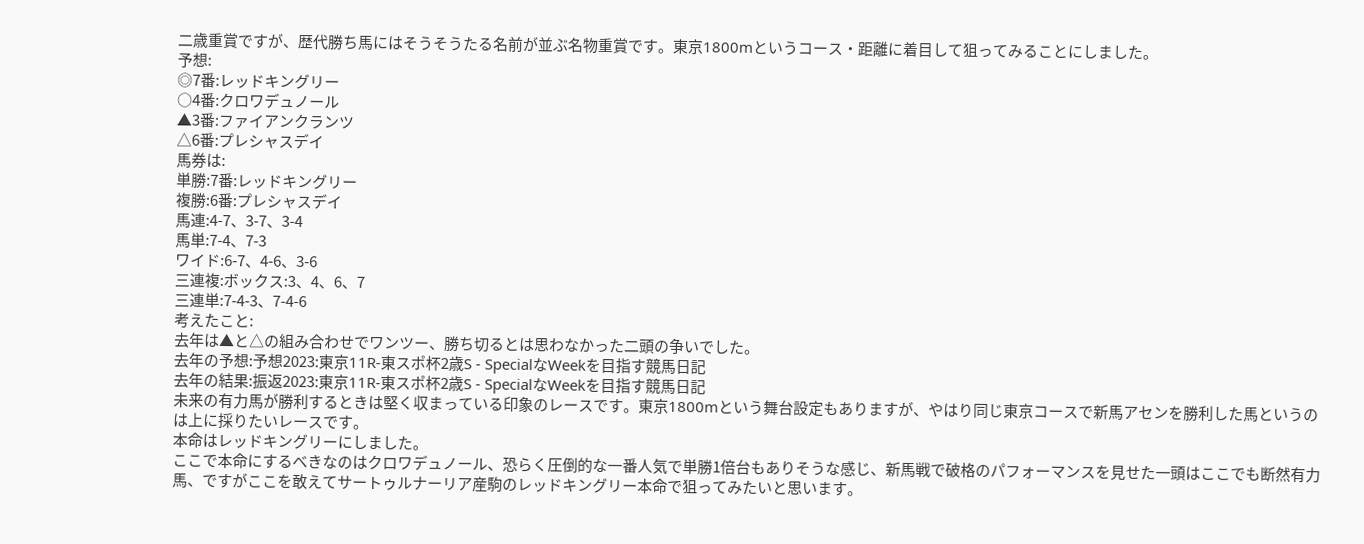二歳重賞ですが、歴代勝ち馬にはそうそうたる名前が並ぶ名物重賞です。東京1800mというコース・距離に着目して狙ってみることにしました。
予想:
◎7番:レッドキングリー
○4番:クロワデュノール
▲3番:ファイアンクランツ
△6番:プレシャスデイ
馬券は:
単勝:7番:レッドキングリー
複勝:6番:プレシャスデイ
馬連:4-7、3-7、3-4
馬単:7-4、7-3
ワイド:6-7、4-6、3-6
三連複:ボックス:3、4、6、7
三連単:7-4-3、7-4-6
考えたこと:
去年は▲と△の組み合わせでワンツー、勝ち切るとは思わなかった二頭の争いでした。
去年の予想:予想2023:東京11R-東スポ杯2歳S - SpecialなWeekを目指す競馬日記
去年の結果:振返2023:東京11R-東スポ杯2歳S - SpecialなWeekを目指す競馬日記
未来の有力馬が勝利するときは堅く収まっている印象のレースです。東京1800mという舞台設定もありますが、やはり同じ東京コースで新馬アセンを勝利した馬というのは上に採りたいレースです。
本命はレッドキングリーにしました。
ここで本命にするべきなのはクロワデュノール、恐らく圧倒的な一番人気で単勝1倍台もありそうな感じ、新馬戦で破格のパフォーマンスを見せた一頭はここでも断然有力馬、ですがここを敢えてサートゥルナーリア産駒のレッドキングリー本命で狙ってみたいと思います。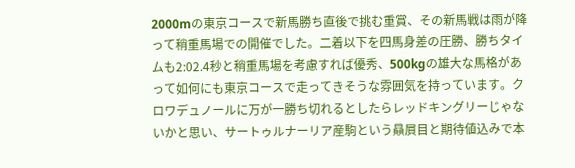2000mの東京コースで新馬勝ち直後で挑む重賞、その新馬戦は雨が降って稍重馬場での開催でした。二着以下を四馬身差の圧勝、勝ちタイムも2:02.4秒と稍重馬場を考慮すれば優秀、500kgの雄大な馬格があって如何にも東京コースで走ってきそうな雰囲気を持っています。クロワデュノールに万が一勝ち切れるとしたらレッドキングリーじゃないかと思い、サートゥルナーリア産駒という贔屓目と期待値込みで本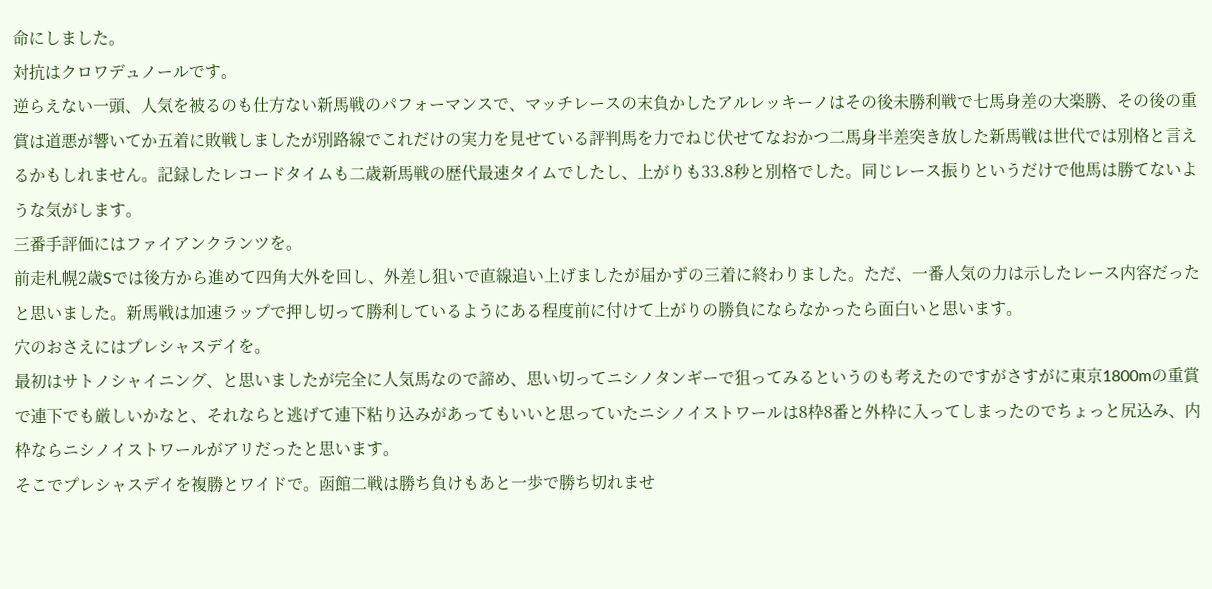命にしました。
対抗はクロワデュノールです。
逆らえない一頭、人気を被るのも仕方ない新馬戦のパフォーマンスで、マッチレースの末負かしたアルレッキーノはその後未勝利戦で七馬身差の大楽勝、その後の重賞は道悪が響いてか五着に敗戦しましたが別路線でこれだけの実力を見せている評判馬を力でねじ伏せてなおかつ二馬身半差突き放した新馬戦は世代では別格と言えるかもしれません。記録したレコードタイムも二歳新馬戦の歴代最速タイムでしたし、上がりも33.8秒と別格でした。同じレース振りというだけで他馬は勝てないような気がします。
三番手評価にはファイアンクランツを。
前走札幌2歳Sでは後方から進めて四角大外を回し、外差し狙いで直線追い上げましたが届かずの三着に終わりました。ただ、一番人気の力は示したレース内容だったと思いました。新馬戦は加速ラップで押し切って勝利しているようにある程度前に付けて上がりの勝負にならなかったら面白いと思います。
穴のおさえにはプレシャスデイを。
最初はサトノシャイニング、と思いましたが完全に人気馬なので諦め、思い切ってニシノタンギーで狙ってみるというのも考えたのですがさすがに東京1800mの重賞で連下でも厳しいかなと、それならと逃げて連下粘り込みがあってもいいと思っていたニシノイストワールは8枠8番と外枠に入ってしまったのでちょっと尻込み、内枠ならニシノイストワールがアリだったと思います。
そこでプレシャスデイを複勝とワイドで。函館二戦は勝ち負けもあと一歩で勝ち切れませ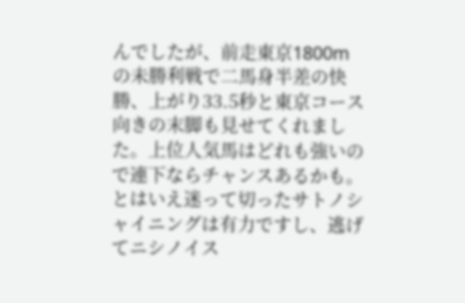んでしたが、前走東京1800mの未勝利戦で二馬身半差の快勝、上がり33.5秒と東京コース向きの末脚も見せてくれました。上位人気馬はどれも強いので連下ならチャンスあるかも。
とはいえ迷って切ったサトノシャイニングは有力ですし、逃げてニシノイス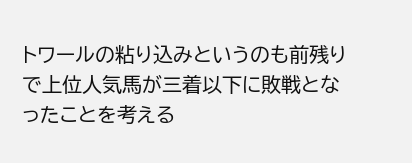トワールの粘り込みというのも前残りで上位人気馬が三着以下に敗戦となったことを考える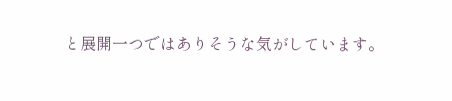と展開一つではありそうな気がしています。